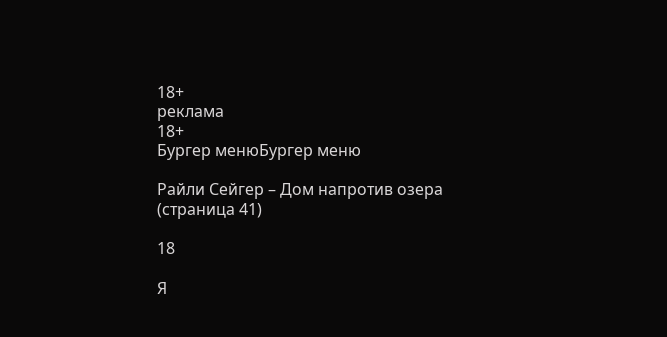18+
реклама
18+
Бургер менюБургер меню

Райли Сейгер – Дом напротив озера (страница 41)

18

Я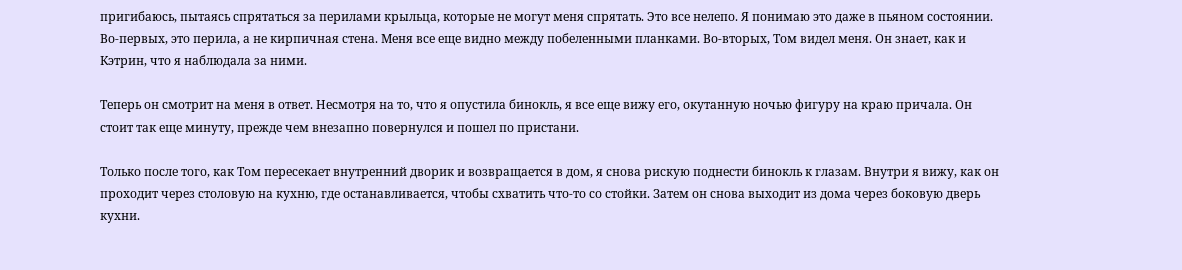пригибаюсь, пытаясь спрятаться за перилами крыльца, которые не могут меня спрятать. Это все нелепо. Я понимаю это даже в пьяном состоянии. Во-первых, это перила, а не кирпичная стена. Меня все еще видно между побеленными планками. Во-вторых, Том видел меня. Он знает, как и Кэтрин, что я наблюдала за ними.

Теперь он смотрит на меня в ответ. Несмотря на то, что я опустила бинокль, я все еще вижу его, окутанную ночью фигуру на краю причала. Он стоит так еще минуту, прежде чем внезапно повернулся и пошел по пристани.

Только после того, как Том пересекает внутренний дворик и возвращается в дом, я снова рискую поднести бинокль к глазам. Внутри я вижу, как он проходит через столовую на кухню, где останавливается, чтобы схватить что-то со стойки. Затем он снова выходит из дома через боковую дверь кухни.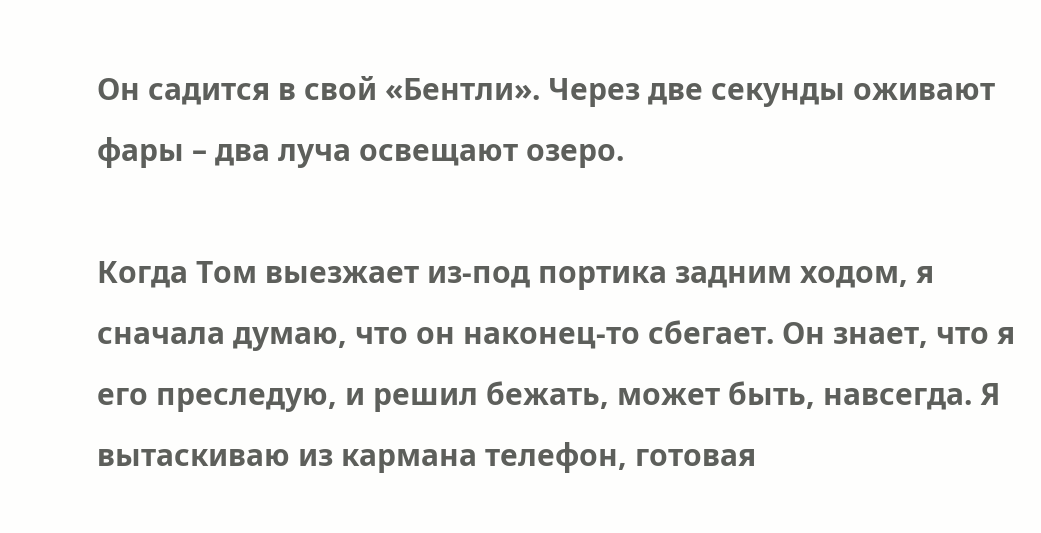Он садится в свой «Бентли». Через две секунды оживают фары – два луча освещают озеро.

Когда Том выезжает из-под портика задним ходом, я сначала думаю, что он наконец-то сбегает. Он знает, что я его преследую, и решил бежать, может быть, навсегда. Я вытаскиваю из кармана телефон, готовая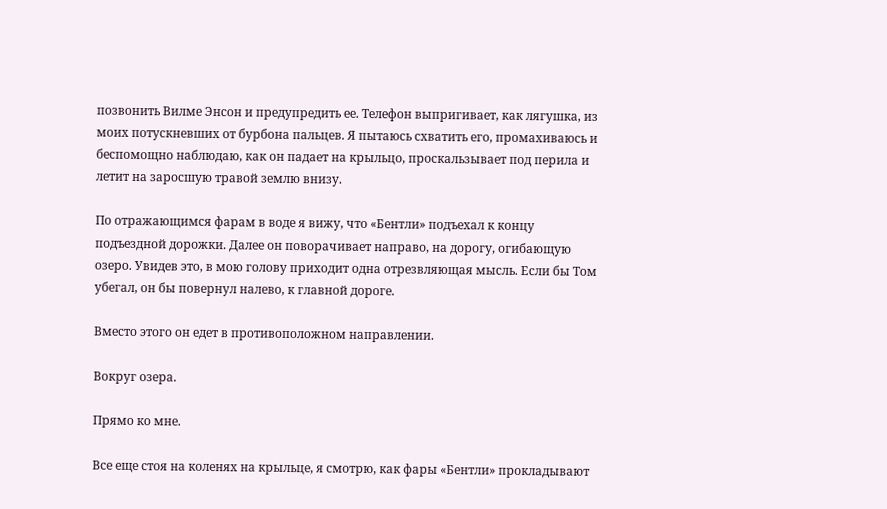позвонить Вилме Энсон и предупредить ее. Телефон выпригивает, как лягушка, из моих потускневших от бурбона пальцев. Я пытаюсь схватить его, промахиваюсь и беспомощно наблюдаю, как он падает на крыльцо, проскальзывает под перила и летит на заросшую травой землю внизу.

По отражающимся фарам в воде я вижу, что «Бентли» подъехал к концу подъездной дорожки. Далее он поворачивает направо, на дорогу, огибающую озеро. Увидев это, в мою голову приходит одна отрезвляющая мысль. Если бы Том убегал, он бы повернул налево, к главной дороге.

Вместо этого он едет в противоположном направлении.

Вокруг озера.

Прямо ко мне.

Все еще стоя на коленях на крыльце, я смотрю, как фары «Бентли» прокладывают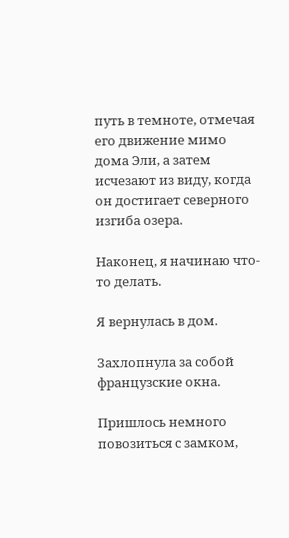путь в темноте, отмечая его движение мимо дома Эли, а затем исчезают из виду, когда он достигает северного изгиба озера.

Наконец, я начинаю что-то делать.

Я вернулась в дом.

Захлопнула за собой французские окна.

Пришлось немного повозиться с замком,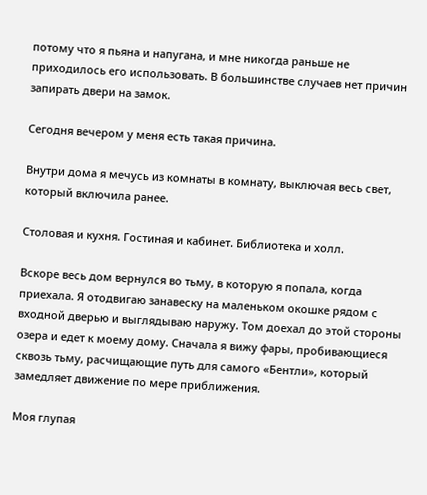потому что я пьяна и напугана, и мне никогда раньше не приходилось его использовать. В большинстве случаев нет причин запирать двери на замок.

Сегодня вечером у меня есть такая причина.

Внутри дома я мечусь из комнаты в комнату, выключая весь свет, который включила ранее.

Столовая и кухня. Гостиная и кабинет. Библиотека и холл.

Вскоре весь дом вернулся во тьму, в которую я попала, когда приехала. Я отодвигаю занавеску на маленьком окошке рядом с входной дверью и выглядываю наружу. Том доехал до этой стороны озера и едет к моему дому. Сначала я вижу фары, пробивающиеся сквозь тьму, расчищающие путь для самого «Бентли», который замедляет движение по мере приближения.

Моя глупая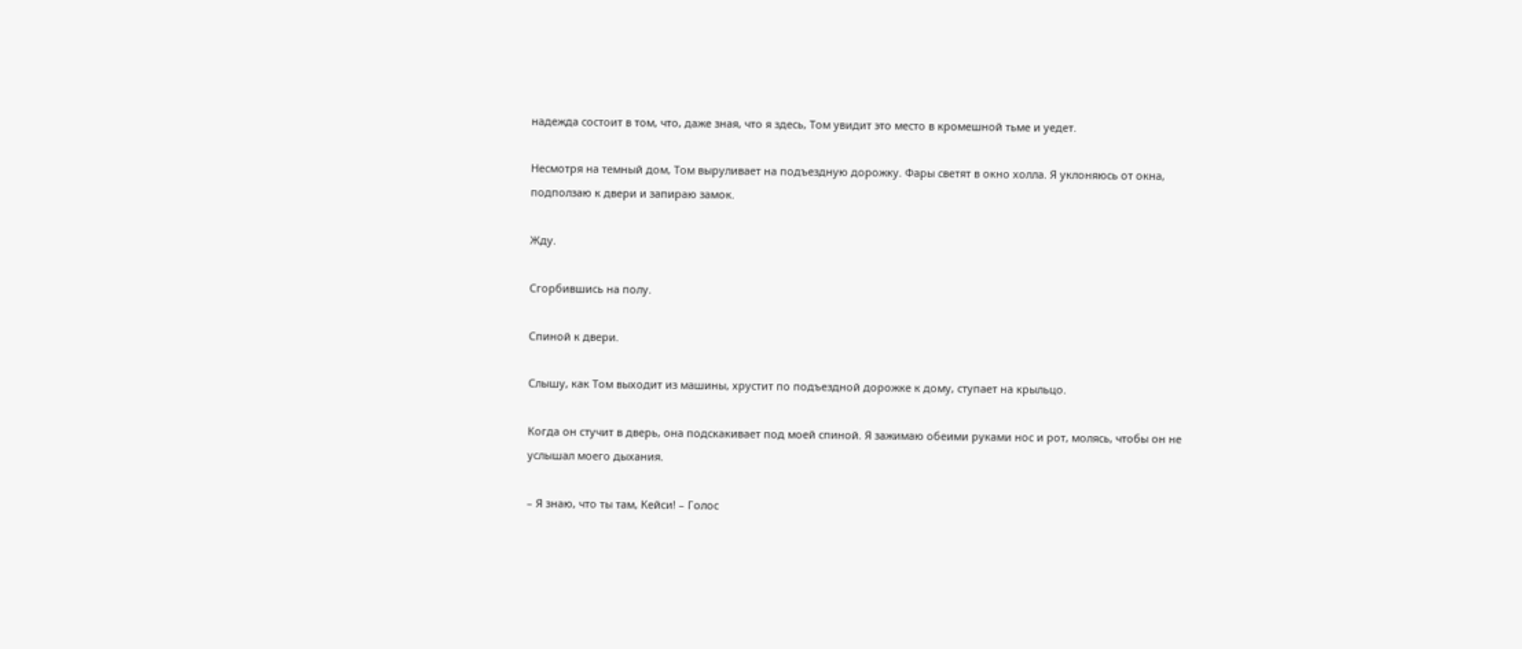надежда состоит в том, что, даже зная, что я здесь, Том увидит это место в кромешной тьме и уедет.

Несмотря на темный дом, Том выруливает на подъездную дорожку. Фары светят в окно холла. Я уклоняюсь от окна, подползаю к двери и запираю замок.

Жду.

Сгорбившись на полу.

Спиной к двери.

Слышу, как Том выходит из машины, хрустит по подъездной дорожке к дому, ступает на крыльцо.

Когда он стучит в дверь, она подскакивает под моей спиной. Я зажимаю обеими руками нос и рот, молясь, чтобы он не услышал моего дыхания.

– Я знаю, что ты там, Кейси! – Голос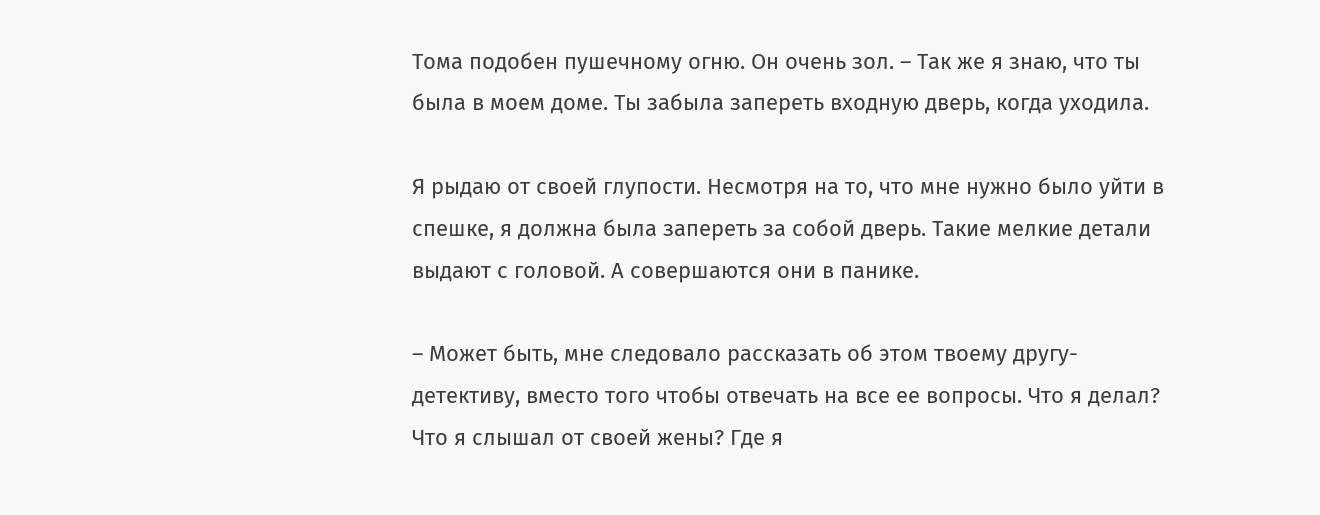Тома подобен пушечному огню. Он очень зол. – Так же я знаю, что ты была в моем доме. Ты забыла запереть входную дверь, когда уходила.

Я рыдаю от своей глупости. Несмотря на то, что мне нужно было уйти в спешке, я должна была запереть за собой дверь. Такие мелкие детали выдают с головой. А совершаются они в панике.

– Может быть, мне следовало рассказать об этом твоему другу-детективу, вместо того чтобы отвечать на все ее вопросы. Что я делал? Что я слышал от своей жены? Где я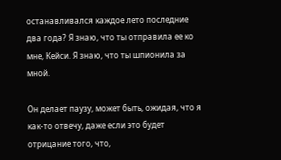останавливался каждое лето последние два года? Я знаю, что ты отправила ее ко мне, Кейси. Я знаю, что ты шпионила за мной.

Он делает паузу, может быть, ожидая, что я как-то отвечу, даже если это будет отрицание того, что,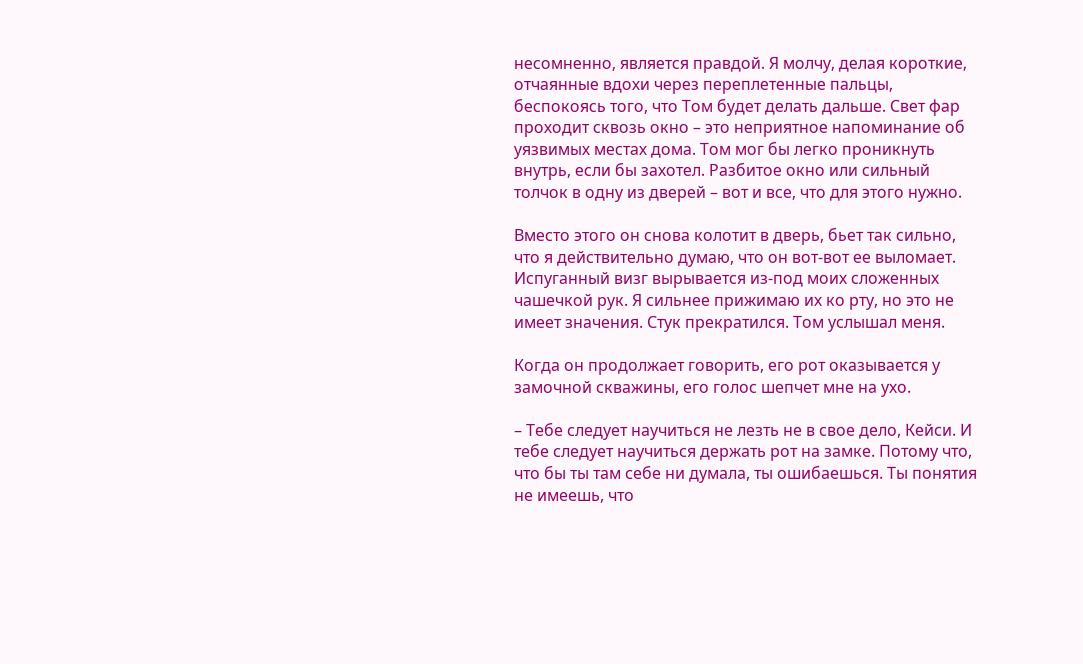несомненно, является правдой. Я молчу, делая короткие, отчаянные вдохи через переплетенные пальцы, беспокоясь того, что Том будет делать дальше. Свет фар проходит сквозь окно – это неприятное напоминание об уязвимых местах дома. Том мог бы легко проникнуть внутрь, если бы захотел. Разбитое окно или сильный толчок в одну из дверей – вот и все, что для этого нужно.

Вместо этого он снова колотит в дверь, бьет так сильно, что я действительно думаю, что он вот-вот ее выломает. Испуганный визг вырывается из-под моих сложенных чашечкой рук. Я сильнее прижимаю их ко рту, но это не имеет значения. Стук прекратился. Том услышал меня.

Когда он продолжает говорить, его рот оказывается у замочной скважины, его голос шепчет мне на ухо.

– Тебе следует научиться не лезть не в свое дело, Кейси. И тебе следует научиться держать рот на замке. Потому что, что бы ты там себе ни думала, ты ошибаешься. Ты понятия не имеешь, что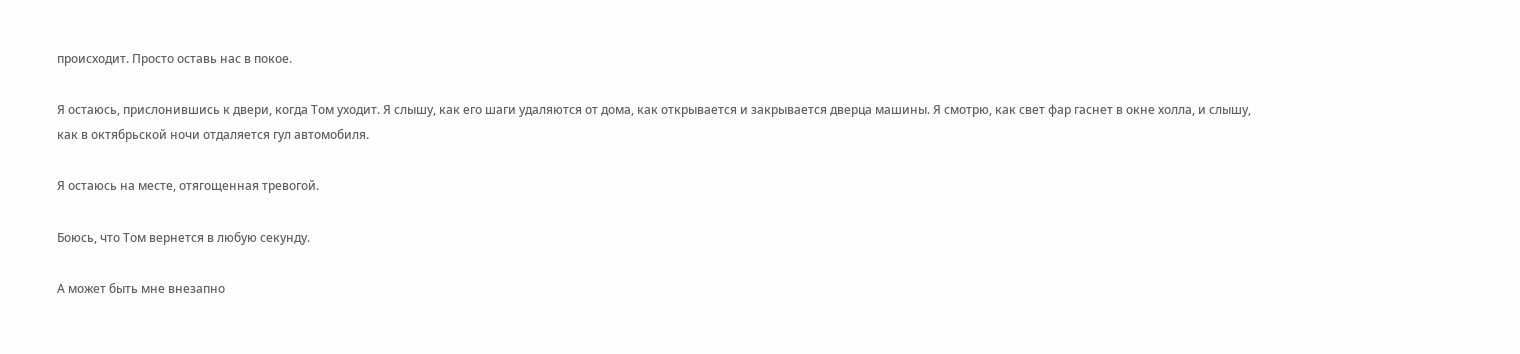происходит. Просто оставь нас в покое.

Я остаюсь, прислонившись к двери, когда Том уходит. Я слышу, как его шаги удаляются от дома, как открывается и закрывается дверца машины. Я смотрю, как свет фар гаснет в окне холла, и слышу, как в октябрьской ночи отдаляется гул автомобиля.

Я остаюсь на месте, отягощенная тревогой.

Боюсь, что Том вернется в любую секунду.

А может быть мне внезапно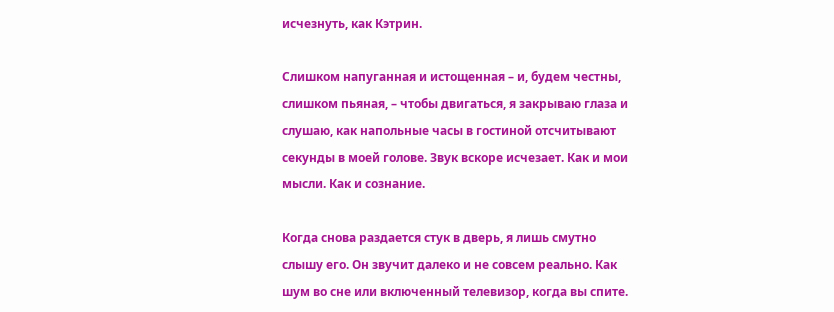исчезнуть, как Кэтрин.

Слишком напуганная и истощенная – и, будем честны, слишком пьяная, – чтобы двигаться, я закрываю глаза и слушаю, как напольные часы в гостиной отсчитывают секунды в моей голове. Звук вскоре исчезает. Как и мои мысли. Как и сознание.

Когда снова раздается стук в дверь, я лишь смутно слышу его. Он звучит далеко и не совсем реально. Как шум во сне или включенный телевизор, когда вы спите.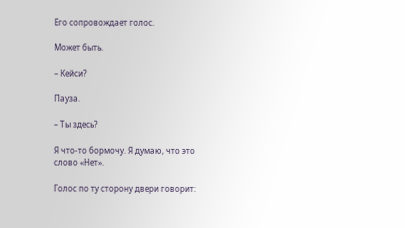Его сопровождает голос.

Может быть.

– Кейси?

Пауза.

– Ты здесь?

Я что-то бормочу. Я думаю, что это слово «Нет».

Голос по ту сторону двери говорит: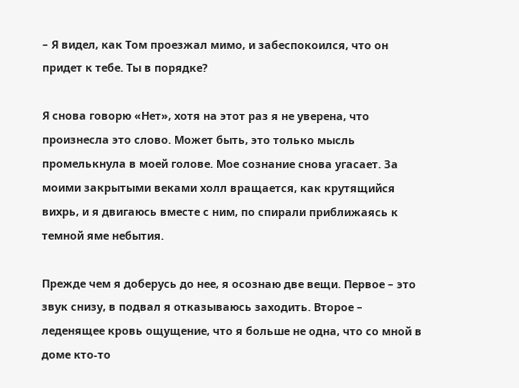– Я видел, как Том проезжал мимо, и забеспокоился, что он придет к тебе. Ты в порядке?

Я снова говорю «Нет», хотя на этот раз я не уверена, что произнесла это слово. Может быть, это только мысль промелькнула в моей голове. Мое сознание снова угасает. За моими закрытыми веками холл вращается, как крутящийся вихрь, и я двигаюсь вместе с ним, по спирали приближаясь к темной яме небытия.

Прежде чем я доберусь до нее, я осознаю две вещи. Первое – это звук снизу, в подвал я отказываюсь заходить. Второе – леденящее кровь ощущение, что я больше не одна, что со мной в доме кто-то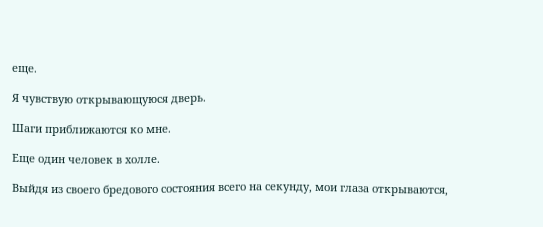еще.

Я чувствую открывающуюся дверь.

Шаги приближаются ко мне.

Еще один человек в холле.

Выйдя из своего бредового состояния всего на секунду, мои глаза открываются,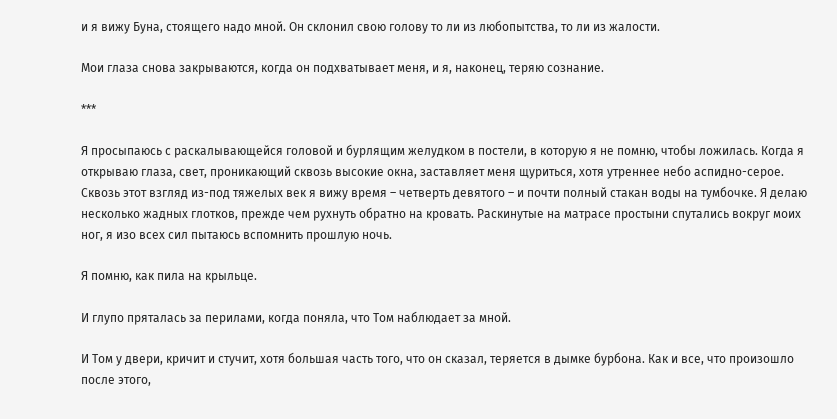и я вижу Буна, стоящего надо мной. Он склонил свою голову то ли из любопытства, то ли из жалости.

Мои глаза снова закрываются, когда он подхватывает меня, и я, наконец, теряю сознание.

***

Я просыпаюсь с раскалывающейся головой и бурлящим желудком в постели, в которую я не помню, чтобы ложилась. Когда я открываю глаза, свет, проникающий сквозь высокие окна, заставляет меня щуриться, хотя утреннее небо аспидно-серое. Сквозь этот взгляд из-под тяжелых век я вижу время – четверть девятого – и почти полный стакан воды на тумбочке. Я делаю несколько жадных глотков, прежде чем рухнуть обратно на кровать. Раскинутые на матрасе простыни спутались вокруг моих ног, я изо всех сил пытаюсь вспомнить прошлую ночь.

Я помню, как пила на крыльце.

И глупо пряталась за перилами, когда поняла, что Том наблюдает за мной.

И Том у двери, кричит и стучит, хотя большая часть того, что он сказал, теряется в дымке бурбона. Как и все, что произошло после этого,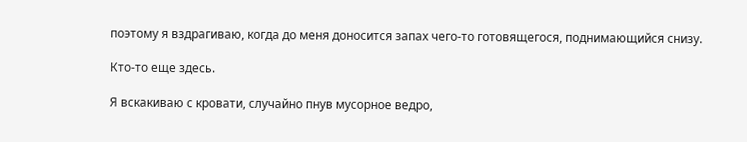поэтому я вздрагиваю, когда до меня доносится запах чего-то готовящегося, поднимающийся снизу.

Кто-то еще здесь.

Я вскакиваю с кровати, случайно пнув мусорное ведро,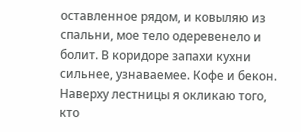оставленное рядом, и ковыляю из спальни, мое тело одеревенело и болит. В коридоре запахи кухни сильнее, узнаваемее. Кофе и бекон. Наверху лестницы я окликаю того, кто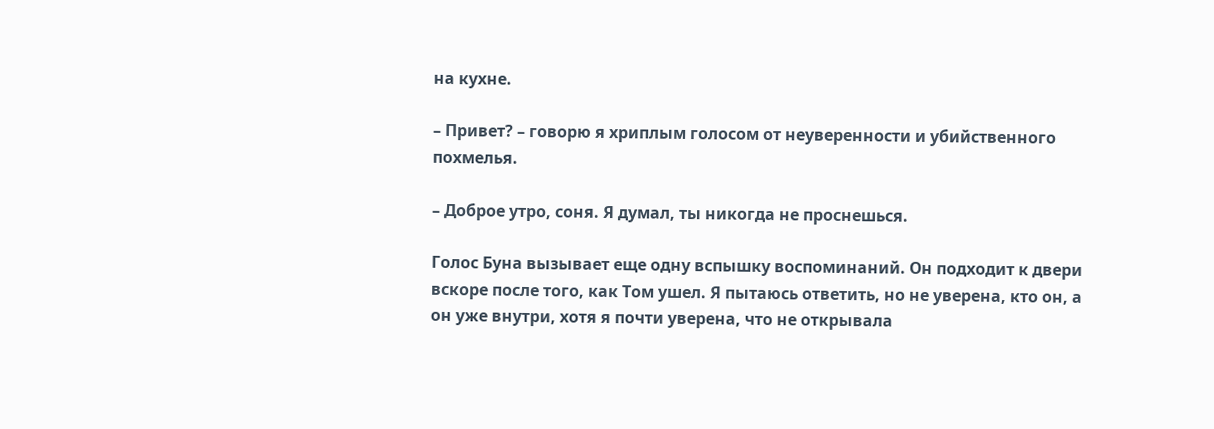на кухне.

– Привет? – говорю я хриплым голосом от неуверенности и убийственного похмелья.

– Доброе утро, соня. Я думал, ты никогда не проснешься.

Голос Буна вызывает еще одну вспышку воспоминаний. Он подходит к двери вскоре после того, как Том ушел. Я пытаюсь ответить, но не уверена, кто он, а он уже внутри, хотя я почти уверена, что не открывала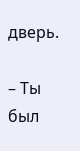дверь.

– Ты был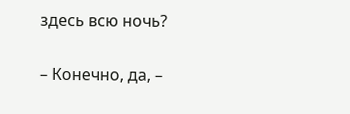здесь всю ночь?

– Конечно, да, –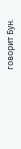говорит Бун.